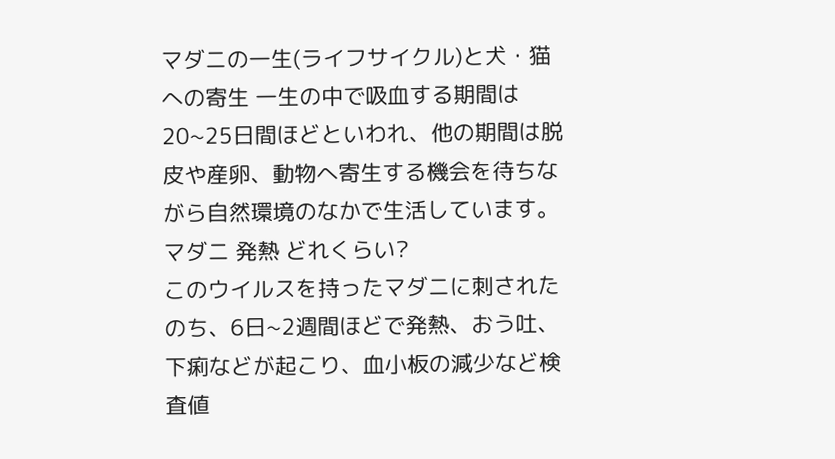マダニの一生(ライフサイクル)と犬・猫への寄生 一生の中で吸血する期間は20~25日間ほどといわれ、他の期間は脱皮や産卵、動物へ寄生する機会を待ちながら自然環境のなかで生活しています。
マダニ 発熱 どれくらい?
このウイルスを持ったマダニに刺されたのち、6日~2週間ほどで発熱、おう吐、下痢などが起こり、血小板の減少など検査値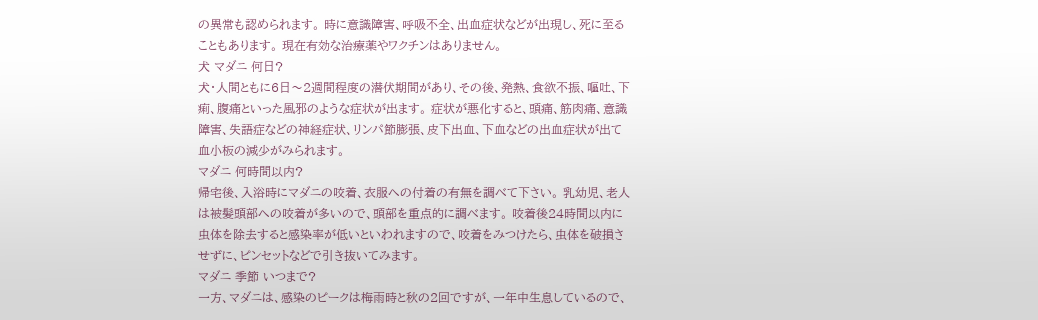の異常も認められます。 時に意識障害、呼吸不全、出血症状などが出現し、死に至ることもあります。 現在有効な治療薬やワクチンはありません。
犬 マダニ 何日?
犬・人間ともに6日〜2週間程度の潜伏期間があり、その後、発熱、食欲不振、嘔吐、下痢、腹痛といった風邪のような症状が出ます。 症状が悪化すると、頭痛、筋肉痛、意識障害、失語症などの神経症状、リンパ節膨張、皮下出血、下血などの出血症状が出て血小板の減少がみられます。
マダニ 何時間以内?
帰宅後、入浴時にマダニの咬着、衣服への付着の有無を調べて下さい。 乳幼児、老人は被髪頭部への咬着が多いので、頭部を重点的に調べます。 咬着後24時間以内に虫体を除去すると感染率が低いといわれますので、咬着をみつけたら、虫体を破損させずに、ピンセットなどで引き抜いてみます。
マダニ 季節 いつまで?
一方、マダニは、感染のピークは梅雨時と秋の2回ですが、一年中生息しているので、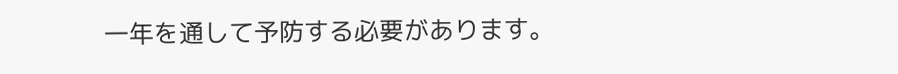一年を通して予防する必要があります。